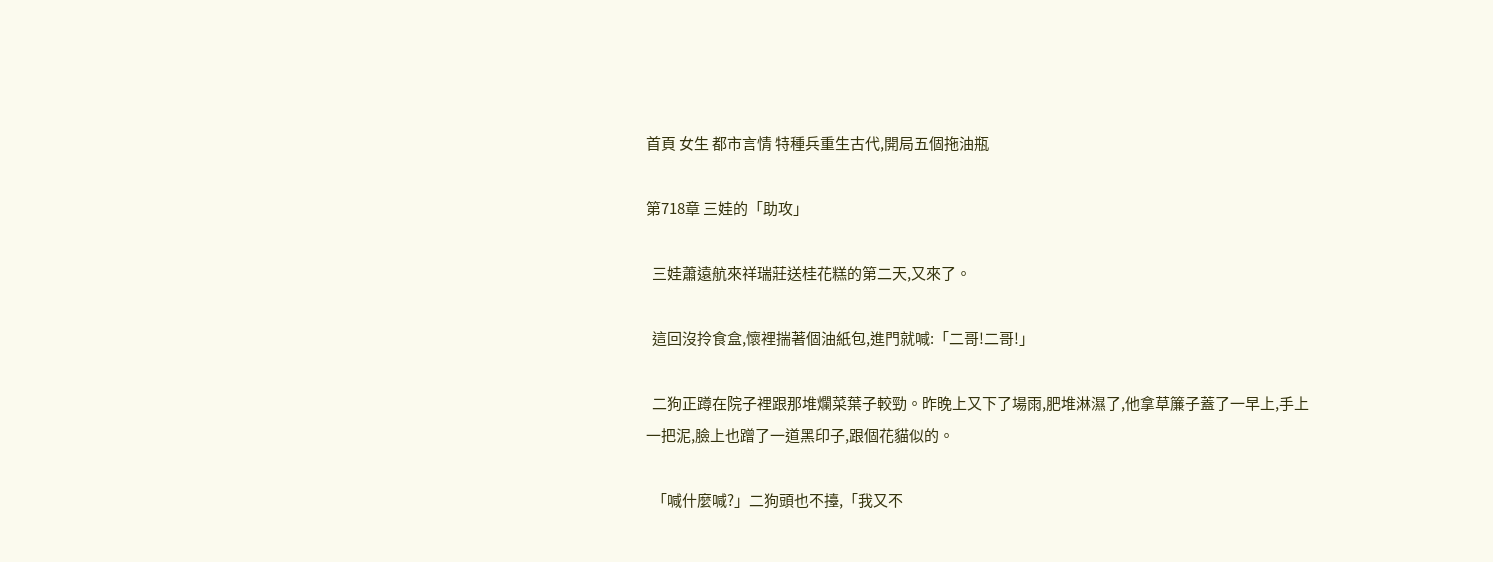首頁 女生 都市言情 特種兵重生古代,開局五個拖油瓶

第718章 三娃的「助攻」

  三娃蕭遠航來祥瑞莊送桂花糕的第二天,又來了。

  這回沒拎食盒,懷裡揣著個油紙包,進門就喊:「二哥!二哥!」

  二狗正蹲在院子裡跟那堆爛菜葉子較勁。昨晚上又下了場雨,肥堆淋濕了,他拿草簾子蓋了一早上,手上一把泥,臉上也蹭了一道黑印子,跟個花貓似的。

  「喊什麼喊?」二狗頭也不擡,「我又不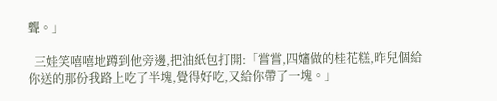聾。」

  三娃笑嘻嘻地蹲到他旁邊,把油紙包打開:「嘗嘗,四嬸做的桂花糕,昨兒個給你送的那份我路上吃了半塊,覺得好吃,又給你帶了一塊。」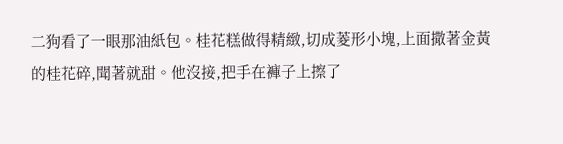二狗看了一眼那油紙包。桂花糕做得精緻,切成菱形小塊,上面撒著金黃的桂花碎,聞著就甜。他沒接,把手在褲子上擦了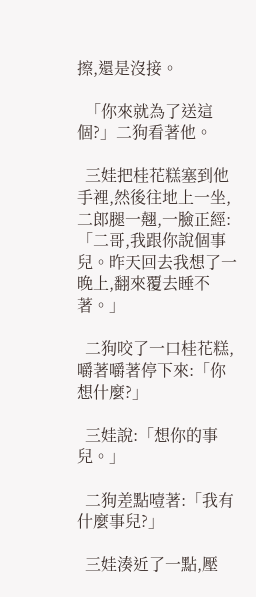擦,還是沒接。

  「你來就為了送這個?」二狗看著他。

  三娃把桂花糕塞到他手裡,然後往地上一坐,二郎腿一翹,一臉正經:「二哥,我跟你說個事兒。昨天回去我想了一晚上,翻來覆去睡不著。」

  二狗咬了一口桂花糕,嚼著嚼著停下來:「你想什麼?」

  三娃說:「想你的事兒。」

  二狗差點噎著:「我有什麼事兒?」

  三娃湊近了一點,壓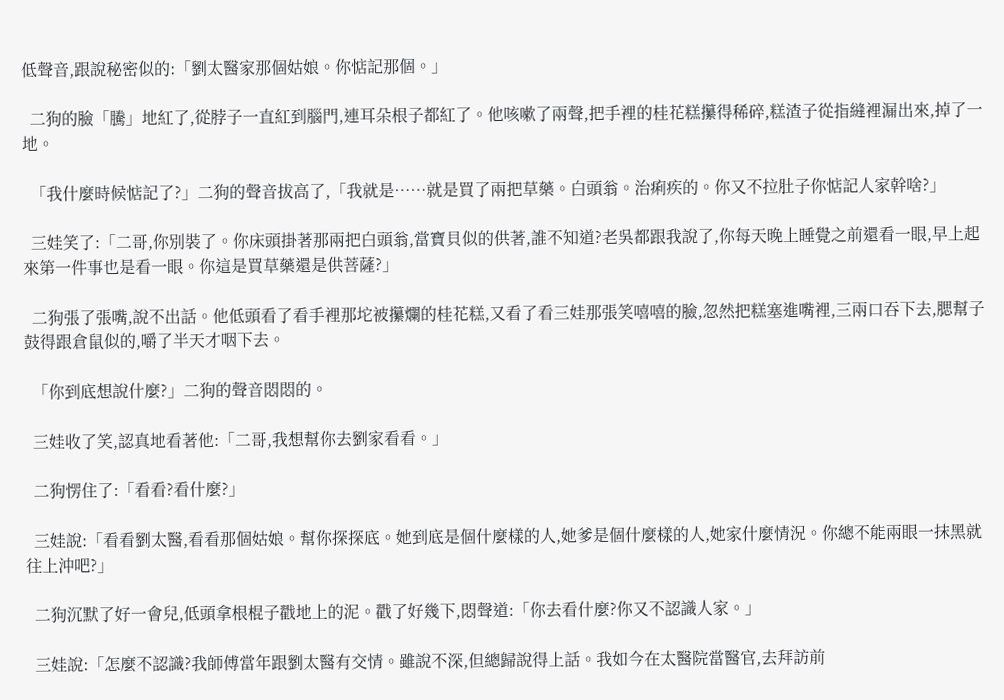低聲音,跟說秘密似的:「劉太醫家那個姑娘。你惦記那個。」

  二狗的臉「騰」地紅了,從脖子一直紅到腦門,連耳朵根子都紅了。他咳嗽了兩聲,把手裡的桂花糕攥得稀碎,糕渣子從指縫裡漏出來,掉了一地。

  「我什麼時候惦記了?」二狗的聲音拔高了,「我就是……就是買了兩把草藥。白頭翁。治痢疾的。你又不拉肚子你惦記人家幹啥?」

  三娃笑了:「二哥,你別裝了。你床頭掛著那兩把白頭翁,當寶貝似的供著,誰不知道?老吳都跟我說了,你每天晚上睡覺之前還看一眼,早上起來第一件事也是看一眼。你這是買草藥還是供菩薩?」

  二狗張了張嘴,說不出話。他低頭看了看手裡那坨被攥爛的桂花糕,又看了看三娃那張笑嘻嘻的臉,忽然把糕塞進嘴裡,三兩口吞下去,腮幫子鼓得跟倉鼠似的,嚼了半天才咽下去。

  「你到底想說什麼?」二狗的聲音悶悶的。

  三娃收了笑,認真地看著他:「二哥,我想幫你去劉家看看。」

  二狗愣住了:「看看?看什麼?」

  三娃說:「看看劉太醫,看看那個姑娘。幫你探探底。她到底是個什麼樣的人,她爹是個什麼樣的人,她家什麼情況。你總不能兩眼一抹黑就往上沖吧?」

  二狗沉默了好一會兒,低頭拿根棍子戳地上的泥。戳了好幾下,悶聲道:「你去看什麼?你又不認識人家。」

  三娃說:「怎麼不認識?我師傅當年跟劉太醫有交情。雖說不深,但總歸說得上話。我如今在太醫院當醫官,去拜訪前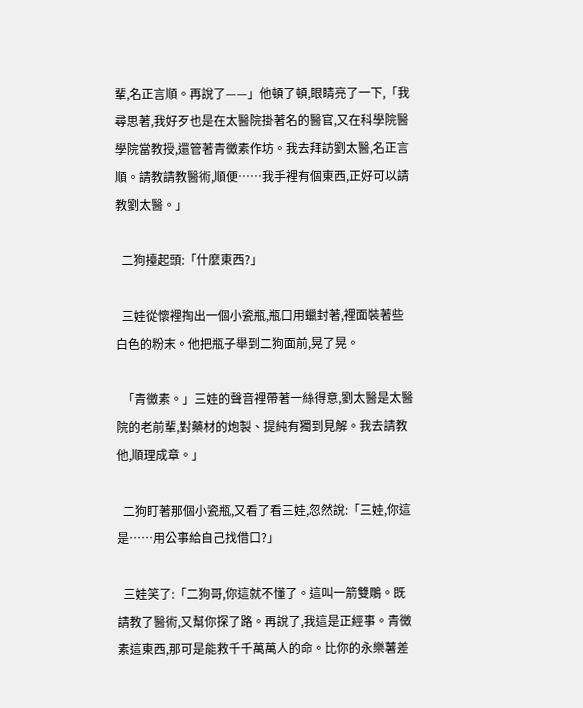輩,名正言順。再說了——」他頓了頓,眼睛亮了一下,「我尋思著,我好歹也是在太醫院掛著名的醫官,又在科學院醫學院當教授,還管著青黴素作坊。我去拜訪劉太醫,名正言順。請教請教醫術,順便……我手裡有個東西,正好可以請教劉太醫。」

  二狗擡起頭:「什麼東西?」

  三娃從懷裡掏出一個小瓷瓶,瓶口用蠟封著,裡面裝著些白色的粉末。他把瓶子舉到二狗面前,晃了晃。

  「青黴素。」三娃的聲音裡帶著一絲得意,劉太醫是太醫院的老前輩,對藥材的炮製、提純有獨到見解。我去請教他,順理成章。」

  二狗盯著那個小瓷瓶,又看了看三娃,忽然說:「三娃,你這是……用公事給自己找借口?」

  三娃笑了:「二狗哥,你這就不懂了。這叫一箭雙鵰。既請教了醫術,又幫你探了路。再說了,我這是正經事。青黴素這東西,那可是能救千千萬萬人的命。比你的永樂薯差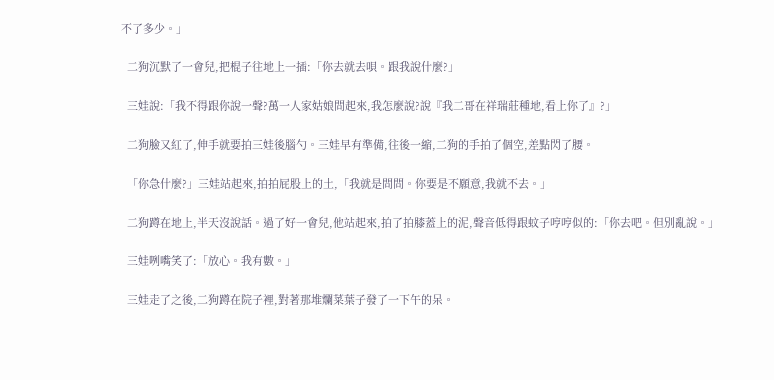不了多少。」

  二狗沉默了一會兒,把棍子往地上一插:「你去就去唄。跟我說什麼?」

  三娃說:「我不得跟你說一聲?萬一人家姑娘問起來,我怎麼說?說『我二哥在祥瑞莊種地,看上你了』?」

  二狗臉又紅了,伸手就要拍三娃後腦勺。三娃早有準備,往後一縮,二狗的手拍了個空,差點閃了腰。

  「你急什麼?」三娃站起來,拍拍屁股上的土,「我就是問問。你要是不願意,我就不去。」

  二狗蹲在地上,半天沒說話。過了好一會兒,他站起來,拍了拍膝蓋上的泥,聲音低得跟蚊子哼哼似的:「你去吧。但別亂說。」

  三娃咧嘴笑了:「放心。我有數。」

  三娃走了之後,二狗蹲在院子裡,對著那堆爛菜葉子發了一下午的呆。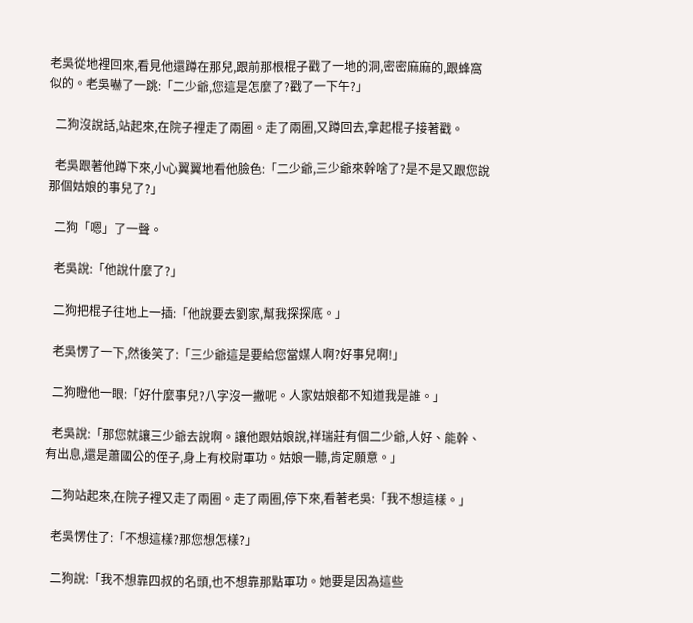老吳從地裡回來,看見他還蹲在那兒,跟前那根棍子戳了一地的洞,密密麻麻的,跟蜂窩似的。老吳嚇了一跳:「二少爺,您這是怎麼了?戳了一下午?」

  二狗沒說話,站起來,在院子裡走了兩圈。走了兩圈,又蹲回去,拿起棍子接著戳。

  老吳跟著他蹲下來,小心翼翼地看他臉色:「二少爺,三少爺來幹啥了?是不是又跟您說那個姑娘的事兒了?」

  二狗「嗯」了一聲。

  老吳說:「他說什麼了?」

  二狗把棍子往地上一插:「他說要去劉家,幫我探探底。」

  老吳愣了一下,然後笑了:「三少爺這是要給您當媒人啊?好事兒啊!」

  二狗瞪他一眼:「好什麼事兒?八字沒一撇呢。人家姑娘都不知道我是誰。」

  老吳說:「那您就讓三少爺去說啊。讓他跟姑娘說,祥瑞莊有個二少爺,人好、能幹、有出息,還是蕭國公的侄子,身上有校尉軍功。姑娘一聽,肯定願意。」

  二狗站起來,在院子裡又走了兩圈。走了兩圈,停下來,看著老吳:「我不想這樣。」

  老吳愣住了:「不想這樣?那您想怎樣?」

  二狗說:「我不想靠四叔的名頭,也不想靠那點軍功。她要是因為這些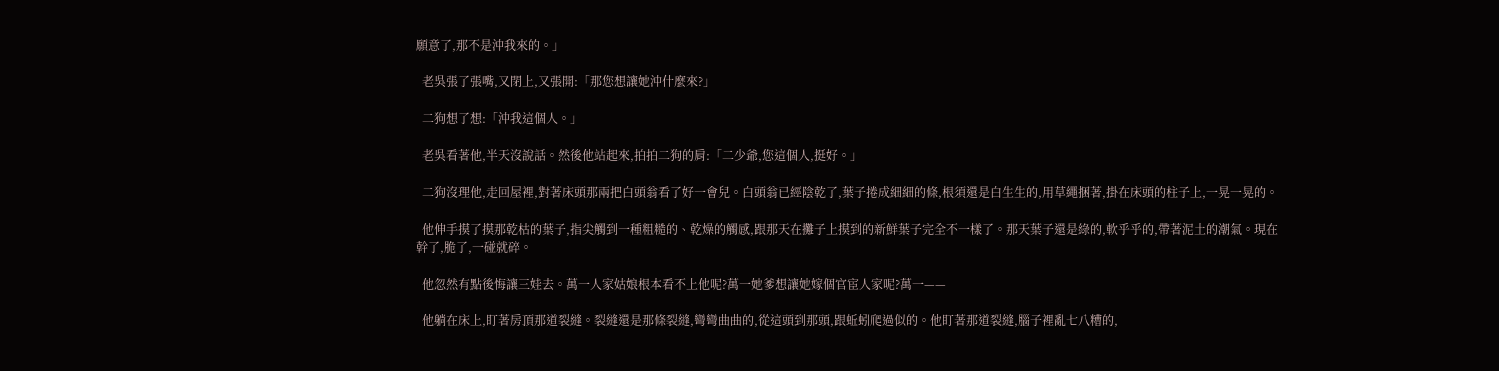願意了,那不是沖我來的。」

  老吳張了張嘴,又閉上,又張開:「那您想讓她沖什麼來?」

  二狗想了想:「沖我這個人。」

  老吳看著他,半天沒說話。然後他站起來,拍拍二狗的肩:「二少爺,您這個人,挺好。」

  二狗沒理他,走回屋裡,對著床頭那兩把白頭翁看了好一會兒。白頭翁已經陰乾了,葉子捲成細細的條,根須還是白生生的,用草繩捆著,掛在床頭的柱子上,一晃一晃的。

  他伸手摸了摸那乾枯的葉子,指尖觸到一種粗糙的、乾燥的觸感,跟那天在攤子上摸到的新鮮葉子完全不一樣了。那天葉子還是綠的,軟乎乎的,帶著泥土的潮氣。現在幹了,脆了,一碰就碎。

  他忽然有點後悔讓三娃去。萬一人家姑娘根本看不上他呢?萬一她爹想讓她嫁個官宦人家呢?萬一——

  他躺在床上,盯著房頂那道裂縫。裂縫還是那條裂縫,彎彎曲曲的,從這頭到那頭,跟蚯蚓爬過似的。他盯著那道裂縫,腦子裡亂七八糟的,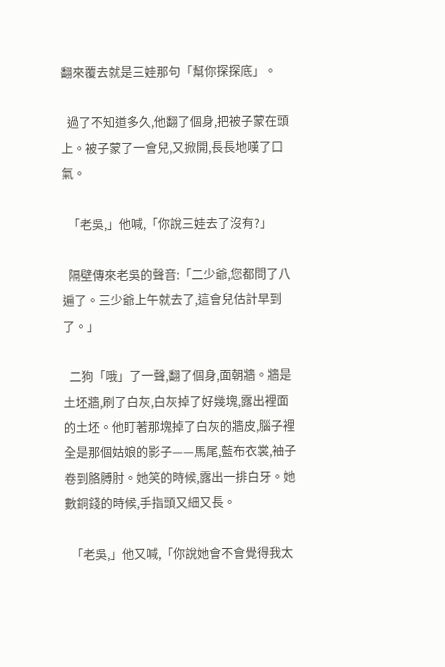翻來覆去就是三娃那句「幫你探探底」。

  過了不知道多久,他翻了個身,把被子蒙在頭上。被子蒙了一會兒,又掀開,長長地嘆了口氣。

  「老吳,」他喊,「你說三娃去了沒有?」

  隔壁傳來老吳的聲音:「二少爺,您都問了八遍了。三少爺上午就去了,這會兒估計早到了。」

  二狗「哦」了一聲,翻了個身,面朝牆。牆是土坯牆,刷了白灰,白灰掉了好幾塊,露出裡面的土坯。他盯著那塊掉了白灰的牆皮,腦子裡全是那個姑娘的影子——馬尾,藍布衣裳,袖子卷到胳膊肘。她笑的時候,露出一排白牙。她數銅錢的時候,手指頭又細又長。

  「老吳,」他又喊,「你說她會不會覺得我太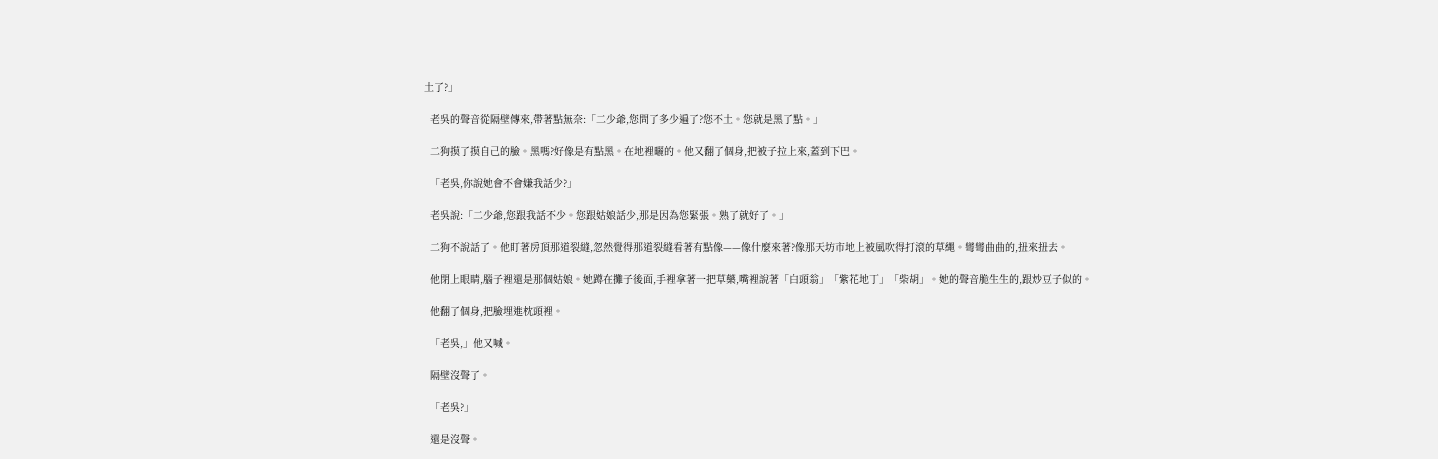土了?」

  老吳的聲音從隔壁傳來,帶著點無奈:「二少爺,您問了多少遍了?您不土。您就是黑了點。」

  二狗摸了摸自己的臉。黑嗎?好像是有點黑。在地裡曬的。他又翻了個身,把被子拉上來,蓋到下巴。

  「老吳,你說她會不會嫌我話少?」

  老吳說:「二少爺,您跟我話不少。您跟姑娘話少,那是因為您緊張。熟了就好了。」

  二狗不說話了。他盯著房頂那道裂縫,忽然覺得那道裂縫看著有點像——像什麼來著?像那天坊市地上被風吹得打滾的草繩。彎彎曲曲的,扭來扭去。

  他閉上眼睛,腦子裡還是那個姑娘。她蹲在攤子後面,手裡拿著一把草藥,嘴裡說著「白頭翁」「紫花地丁」「柴胡」。她的聲音脆生生的,跟炒豆子似的。

  他翻了個身,把臉埋進枕頭裡。

  「老吳,」他又喊。

  隔壁沒聲了。

  「老吳?」

  還是沒聲。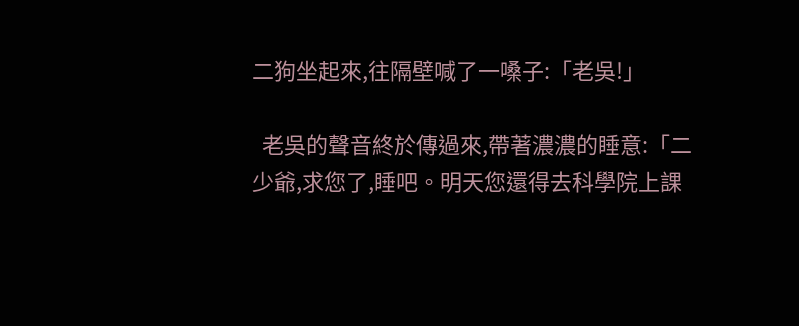二狗坐起來,往隔壁喊了一嗓子:「老吳!」

  老吳的聲音終於傳過來,帶著濃濃的睡意:「二少爺,求您了,睡吧。明天您還得去科學院上課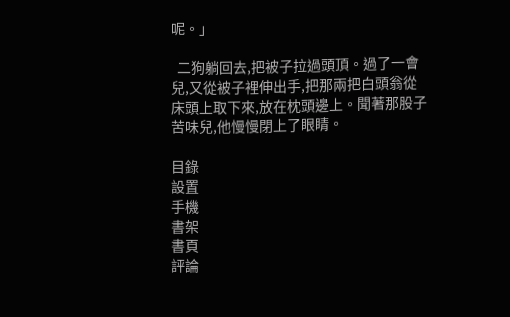呢。」

  二狗躺回去,把被子拉過頭頂。過了一會兒,又從被子裡伸出手,把那兩把白頭翁從床頭上取下來,放在枕頭邊上。聞著那股子苦味兒,他慢慢閉上了眼睛。

目錄
設置
手機
書架
書頁
評論